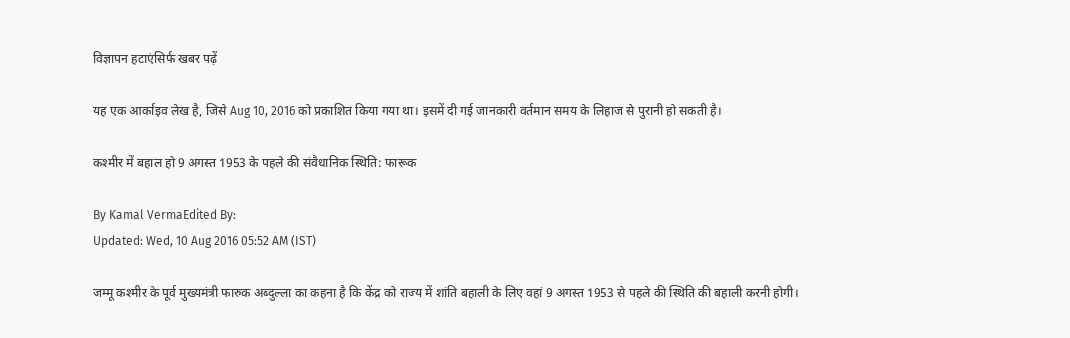विज्ञापन हटाएंसिर्फ खबर पढ़ें

यह एक आर्काइव लेख है, जिसे Aug 10, 2016 को प्रकाशित किया गया था। इसमें दी गई जानकारी वर्तमान समय के लिहाज से पुरानी हो सकती है।

कश्‍मीर में बहाल हो 9 अगस्त 1953 के पहले की संवैधानिक स्थिति: फारूक

By Kamal VermaEdited By:
Updated: Wed, 10 Aug 2016 05:52 AM (IST)

जम्‍मू कश्‍मीर के पूर्व मुख्‍यमंत्री फारुक अब्‍दुल्‍ला का कहना है कि केंद्र को राज्‍य में शांति बहाली के लिए वहां 9 अगस्त 1953 से पहले की स्थिति की बहाली करनी होगी।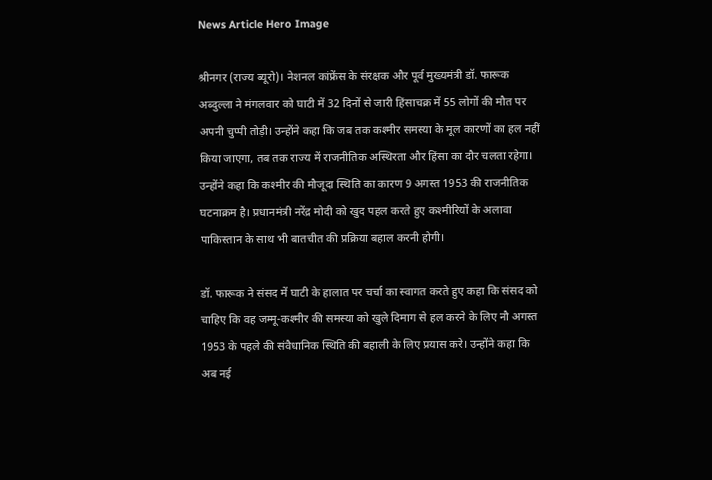News Article Hero Image

श्रीनगर (राज्य ब्यूरो)। नेशनल कांफ्रेंस के संरक्षक और पूर्व मुख्यमंत्री डॉ. फारूक अब्दुल्ला ने मंगलवार को घाटी में 32 दिनों से जारी हिंसाचक्र में 55 लोगों की मौत पर अपनी चुप्पी तोड़ी। उन्होंने कहा कि जब तक कश्मीर समस्या के मूल कारणों का हल नहीं किया जाएगा, तब तक राज्य में राजनीतिक अस्थिरता और हिंसा का दौर चलता रहेगा। उन्होंने कहा कि कश्मीर की मौजूदा स्थिति का कारण 9 अगस्त 1953 की राजनीतिक घटनाक्रम है। प्रधानमंत्री नरेंद्र मोदी को खुद पहल करते हुए कश्मीरियों के अलावा पाकिस्तान के साथ भी बातचीत की प्रक्रिया बहाल करनी होगी।

डॉ. फारूक ने संसद में घाटी के हालात पर चर्चा का स्वागत करते हुए कहा कि संसद को चाहिए कि वह जम्मू-कश्मीर की समस्या को खुले दिमाग से हल करने के लिए नौ अगस्त 1953 के पहले की संवैधानिक स्थिति की बहाली के लिए प्रयास करे। उन्होंने कहा कि अब नई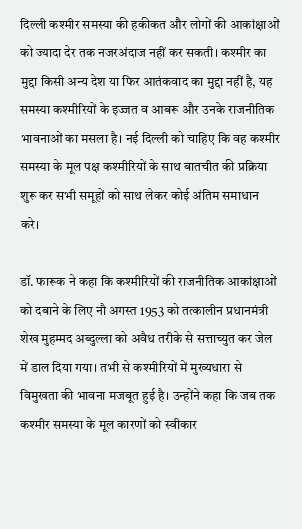दिल्ली कश्मीर समस्या की हकीकत और लोगों की आकांक्षाओं को ज्यादा देर तक नजरअंदाज नहीं कर सकती। कश्मीर का मुद्दा किसी अन्य देश या फिर आतंकवाद का मुद्दा नहीं है, यह समस्या कश्मीरियों के इज्जत व आबरू और उनके राजनीतिक भावनाओं का मसला है। नई दिल्ली को चाहिए कि वह कश्मीर समस्या के मूल पक्ष कश्मीरियों के साथ बातचीत की प्रक्रिया शुरू कर सभी समूहों को साथ लेकर कोई अंतिम समाधान करे।

डॉ. फारूक ने कहा कि कश्मीरियों की राजनीतिक आकांक्षाओं को दबाने के लिए नौ अगस्त 1953 को तत्कालीन प्रधानमंत्री शेख मुहम्मद अब्दुल्ला को अवैध तरीके से सत्ताच्युत कर जेल में डाल दिया गया। तभी से कश्मीरियों में मुख्यधारा से विमुखता की भावना मजबूत हुई है। उन्होंने कहा कि जब तक कश्मीर समस्या के मूल कारणों को स्वीकार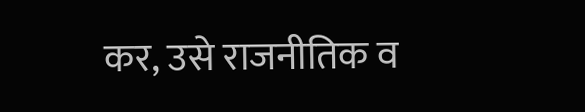कर, उसे राजनीतिक व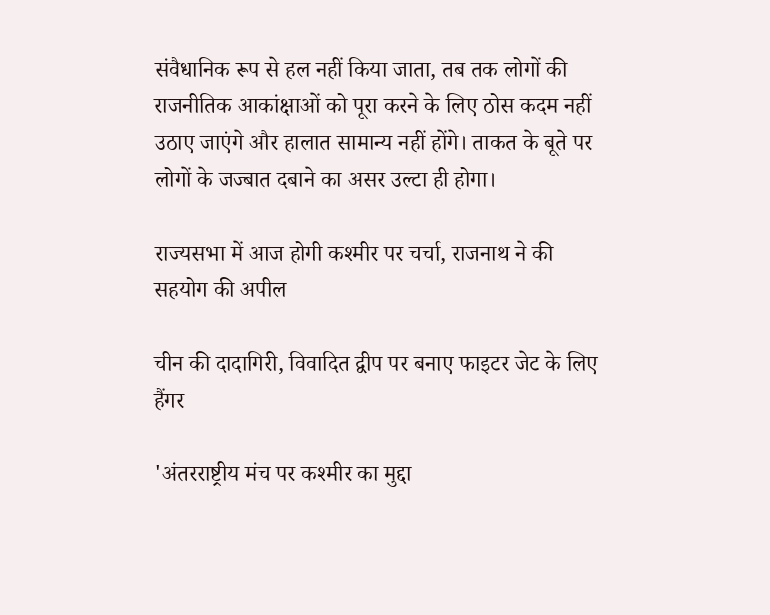संवैधानिक रूप से हल नहीं किया जाता, तब तक लोगों की राजनीतिक आकांक्षाओं को पूरा करने के लिए ठोस कदम नहीं उठाए जाएंगे और हालात सामान्य नहीं होंगे। ताकत के बूते पर लोगों के जज्बात दबाने का असर उल्टा ही होगा।

राज्यसभा में आज होगी कश्मीर पर चर्चा, राजनाथ ने की सहयोग की अपील

चीन की दादागिरी, विवादित द्वीप पर बनाए फाइटर जेट के लिए हैंगर

'अंतरराष्ट्रीय मंच पर कश्मीर का मुद्दा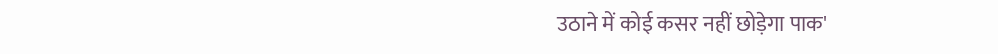उठाने में कोई कसर नहीं छोड़ेगा पाक'